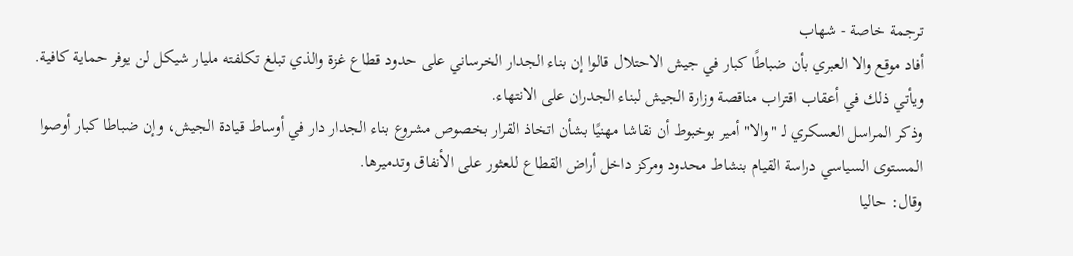ترجمة خاصة - شهاب
أفاد موقع والا العبري بأن ضباطًا كبار في جيش الاحتلال قالوا إن بناء الجدار الخرساني على حدود قطاع غزة والذي تبلغ تكلفته مليار شيكل لن يوفر حماية كافية. ويأتي ذلك في أعقاب اقتراب مناقصة وزارة الجيش لبناء الجدران على الانتهاء.
وذكر المراسل العسكري لـ "والا" أمير بوخبوط أن نقاشا مهنيًا بشأن اتخاذ القرار بخصوص مشروع بناء الجدار دار في أوساط قيادة الجيش، وإن ضباطا كبار أوصوا المستوى السياسي دراسة القيام بنشاط محدود ومركز داخل أراض القطاع للعثور على الأنفاق وتدميرها.
وقال: حاليا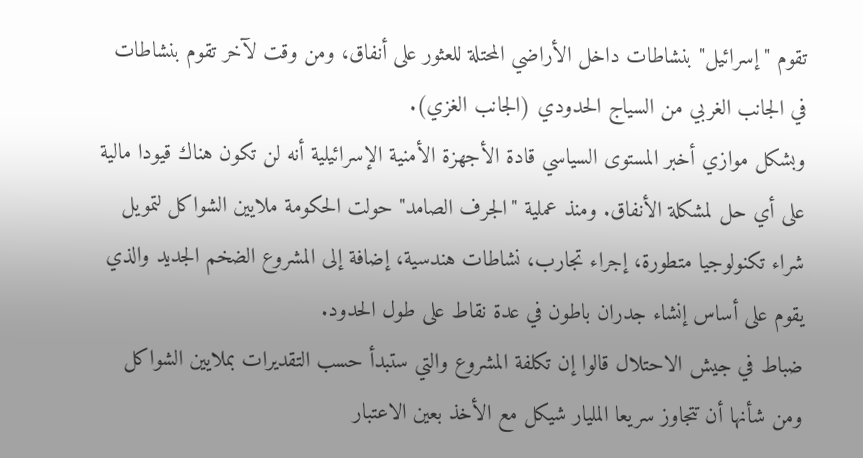تقوم "إسرائيل" بنشاطات داخل الأراضي المحتلة للعثور على أنفاق، ومن وقت لآخر تقوم بنشاطات في الجانب الغربي من السياج الحدودي (الجانب الغزي).
وبشكل موازي أخبر المستوى السياسي قادة الأجهزة الأمنية الإسرائيلية أنه لن تكون هناك قيودا مالية على أي حل لمشكلة الأنفاق. ومنذ عملية "الجرف الصامد" حولت الحكومة ملايين الشواكل لتمويل شراء تكنولوجيا متطورة، إجراء تجارب، نشاطات هندسية، إضافة إلى المشروع الضخم الجديد والذي يقوم على أساس إنشاء جدران باطون في عدة نقاط على طول الحدود.
ضباط في جيش الاحتلال قالوا إن تكلفة المشروع والتي ستبدأ حسب التقديرات بملايين الشواكل ومن شأنها أن تتجاوز سريعا المليار شيكل مع الأخذ بعين الاعتبار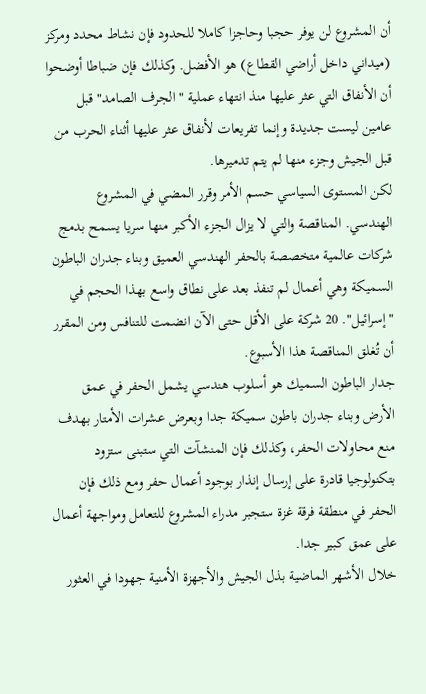أن المشروع لن يوفر حجبا وحاجزا كاملا للحدود فإن نشاط محدد ومركز (ميداني داخل أراضي القطاع) هو الأفضل. وكذلك فإن ضباطا أوضحوا أن الأنفاق التي عثر عليها منذ انتهاء عملية "الجرف الصامد" قبل عامين ليست جديدة وإنما تفريعات لأنفاق عثر عليها أثناء الحرب من قبل الجيش وجزء منها لم يتم تدميرها.
لكن المستوى السياسي حسم الأمر وقرر المضي في المشروع الهندسي. المناقصة والتي لا يزال الجزء الأكبر منها سريا يسمح بدمج شركات عالمية متخصصة بالحفر الهندسي العميق وبناء جدران الباطون السميكة وهي أعمال لم تنفذ بعد على نطاق واسع بهذا الحجم في "إسرائيل". 20 شركة على الأقل حتى الآن انضمت للتنافس ومن المقرر أن تُغلق المناقصة هذا الأسبوع.
جدار الباطون السميك هو أسلوب هندسي يشمل الحفر في عمق الأرض وبناء جدران باطون سميكة جدا وبعرض عشرات الأمتار بهدف منع محاولات الحفر، وكذلك فإن المنشآت التي ستبنى ستزود بتكنولوجيا قادرة على إرسال إنذار بوجود أعمال حفر ومع ذلك فإن الحفر في منطقة فرقة غزة ستجبر مدراء المشروع للتعامل ومواجهة أعمال على عمق كبير جدا.
خلال الأشهر الماضية بذل الجيش والأجهزة الأمنية جهودا في العثور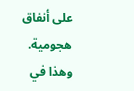على أنفاق هجومية. وهذا في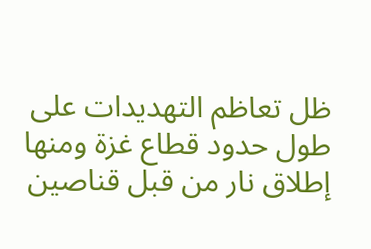ظل تعاظم التهديدات على طول حدود قطاع غزة ومنها إطلاق نار من قبل قناصين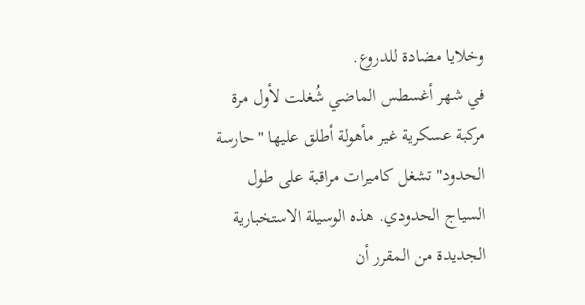وخلايا مضادة للدروع.
في شهر أغسطس الماضي شُغلت لأول مرة مركبة عسكرية غير مأهولة أطلق عليها "حارسة الحدود" تشغل كاميرات مراقبة على طول السياج الحدودي. هذه الوسيلة الاستخبارية الجديدة من المقرر أن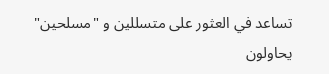تساعد في العثور على متسللين و "مسلحين" يحاولون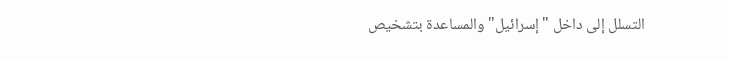التسلل إلى داخل "إسرائيل" والمساعدة بتشخيص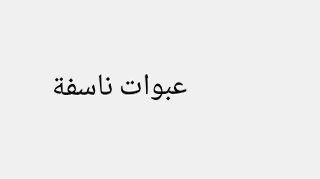عبوات ناسفة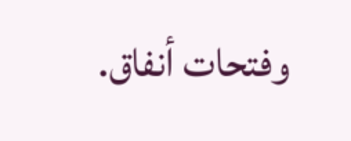وفتحات أنفاق.